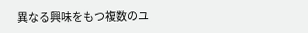異なる興味をもつ複数のユ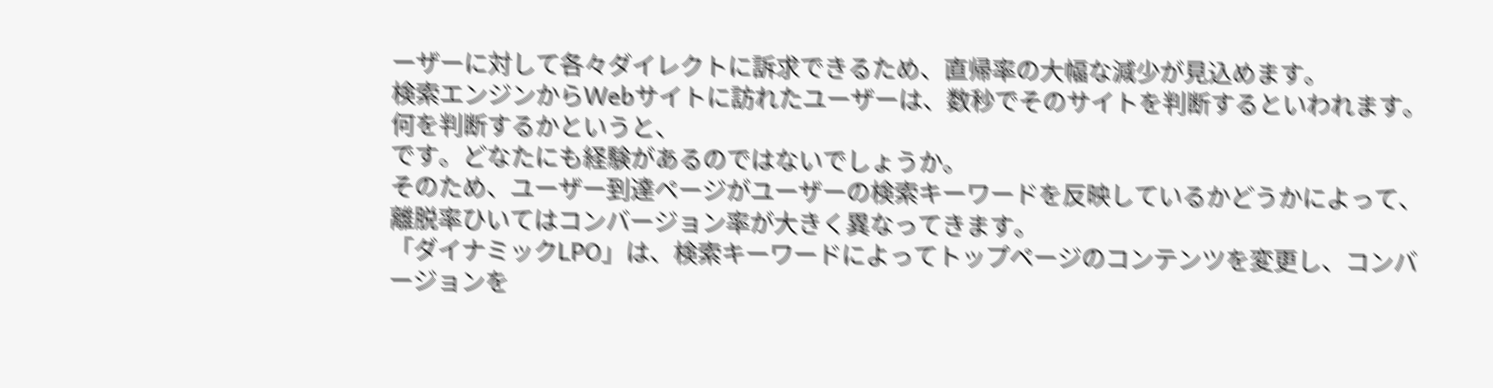ーザーに対して各々ダイレクトに訴求できるため、直帰率の大幅な減少が見込めます。
検索エンジンからWebサイトに訪れたユーザーは、数秒でそのサイトを判断するといわれます。
何を判断するかというと、
です。どなたにも経験があるのではないでしょうか。
そのため、ユーザー到達ページがユーザーの検索キーワードを反映しているかどうかによって、離脱率ひいてはコンバージョン率が大きく異なってきます。
「ダイナミックLPO」は、検索キーワードによってトップページのコンテンツを変更し、コンバージョンを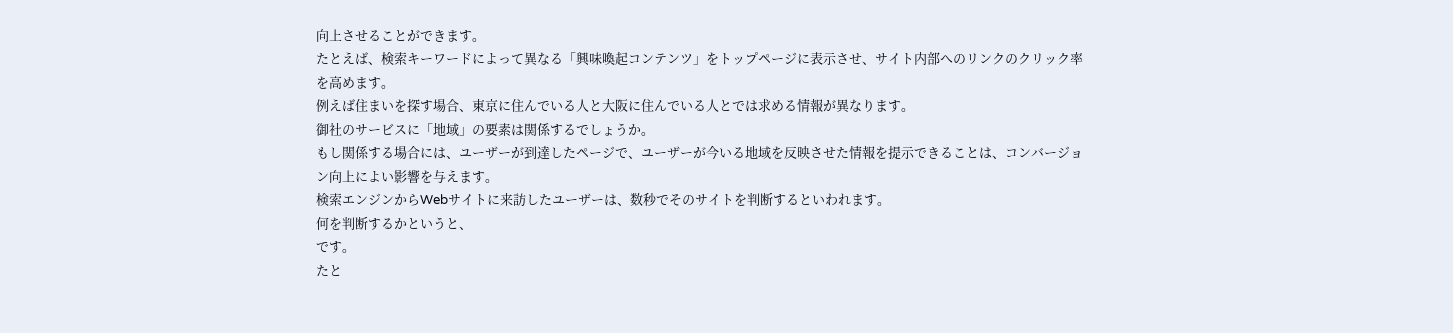向上させることができます。
たとえば、検索キーワードによって異なる「興味喚起コンテンツ」をトップページに表示させ、サイト内部へのリンクのクリック率を高めます。
例えば住まいを探す場合、東京に住んでいる人と大阪に住んでいる人とでは求める情報が異なります。
御社のサービスに「地域」の要素は関係するでしょうか。
もし関係する場合には、ユーザーが到達したページで、ユーザーが今いる地域を反映させた情報を提示できることは、コンバージョン向上によい影響を与えます。
検索エンジンからWebサイトに来訪したユーザーは、数秒でそのサイトを判断するといわれます。
何を判断するかというと、
です。
たと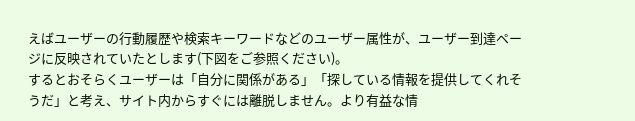えばユーザーの行動履歴や検索キーワードなどのユーザー属性が、ユーザー到達ページに反映されていたとします(下図をご参照ください)。
するとおそらくユーザーは「自分に関係がある」「探している情報を提供してくれそうだ」と考え、サイト内からすぐには離脱しません。より有益な情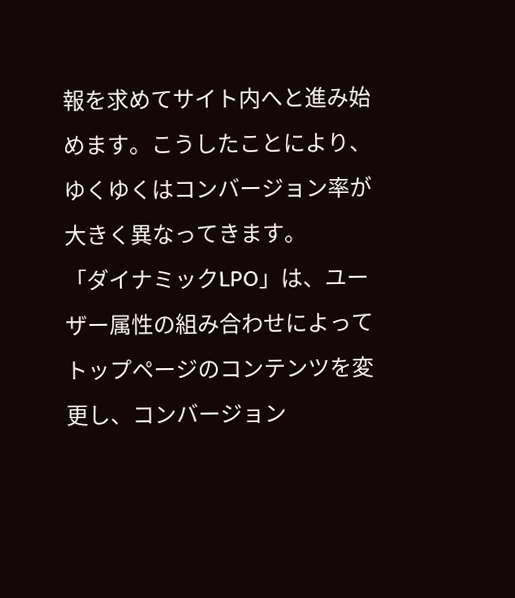報を求めてサイト内へと進み始めます。こうしたことにより、ゆくゆくはコンバージョン率が大きく異なってきます。
「ダイナミックLPO」は、ユーザー属性の組み合わせによってトップページのコンテンツを変更し、コンバージョン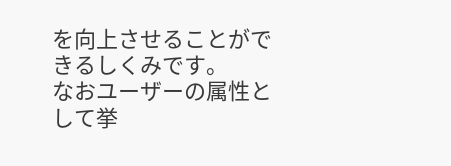を向上させることができるしくみです。
なおユーザーの属性として挙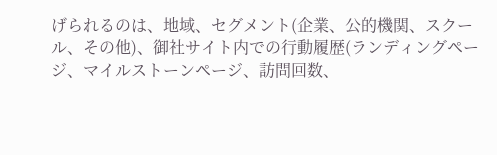げられるのは、地域、セグメント(企業、公的機関、スクール、その他)、御社サイト内での行動履歴(ランディングページ、マイルストーンページ、訪問回数、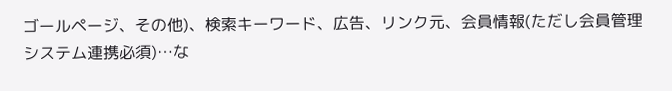ゴールページ、その他)、検索キーワード、広告、リンク元、会員情報(ただし会員管理システム連携必須)…な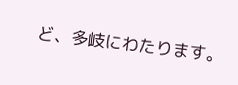ど、多岐にわたります。